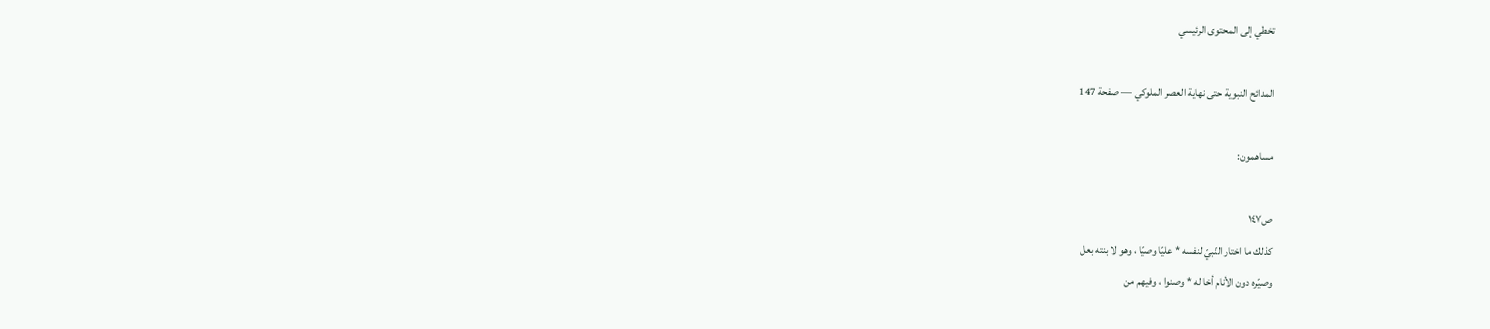تخطي إلى المحتوى الرئيسي

المدائح النبوية حتى نهاية العصر الملوكي — صفحة 147

مساهمون:

ص١٤٧
كذلك ما اختار النّبيّ لنفسه * عليّا وصيّا ، وهو لا بنته بعل
وصيّره دون الأنام أخا له * وصنوا ، وفيهم من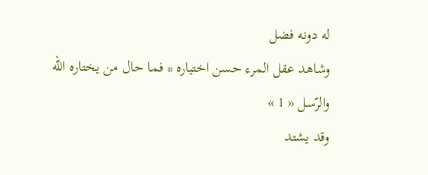له دونه فضل
وشاهد عقل المرء حسن اختياره * فما حال من يختاره اللّه والرّسل « 1 »
وقد يشتد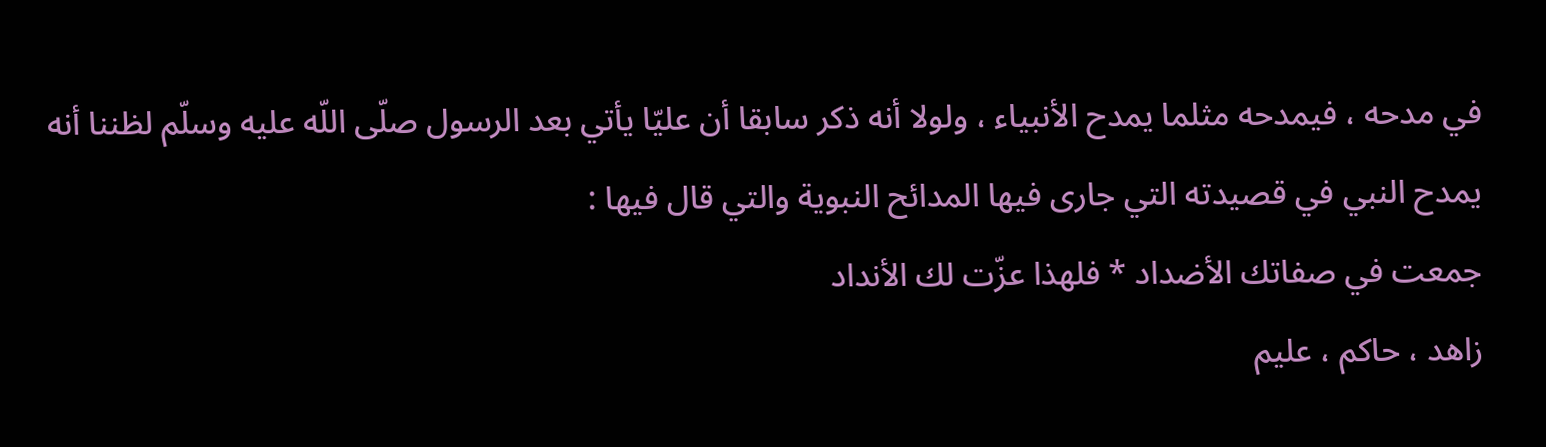في مدحه ، فيمدحه مثلما يمدح الأنبياء ، ولولا أنه ذكر سابقا أن عليّا يأتي بعد الرسول صلّى اللّه عليه وسلّم لظننا أنه يمدح النبي في قصيدته التي جارى فيها المدائح النبوية والتي قال فيها :
جمعت في صفاتك الأضداد * فلهذا عزّت لك الأنداد
زاهد ، حاكم ، عليم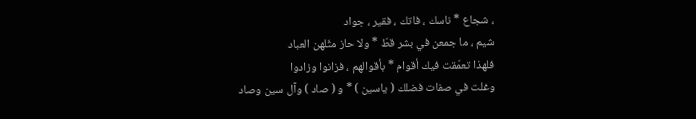، شجاع * ناسك ، فاتك ، فقير ، جواد
شيم ، ما جمعن في بشر قطّ * ولا حاز مثّلهن العباد
فلهذا تعمّقت فيك أقوام * بأقوالهم ، فزانوا وزادوا
وغلت في صفات فضلك ( ياسين ) * و ( صاد ) وآل سين وصاد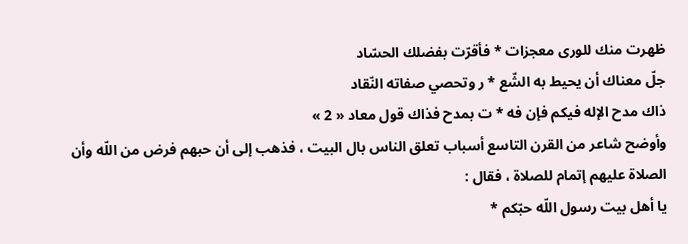ظهرت منك للورى معجزات * فأقرّت بفضلك الحسّاد
جلّ معناك أن يحيط به الشّع * ر وتحصي صفاته النّقاد
ذاك مدح الإله فيكم فإن فه * ت بمدح فذاك قول معاد « 2 »
وأوضح شاعر من القرن التاسع أسباب تعلق الناس بال البيت ، فذهب إلى أن حبهم فرض من اللّه وأن الصلاة عليهم إتمام للصلاة ، فقال :
يا أهل بيت رسول اللّه حبّكم *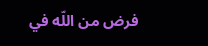فرض من اللّه في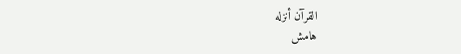القرآن أنزله
هامش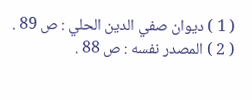( 1 ) ديوان صفي الدين الحلي : ص 89 . ( 2 ) المصدر نفسه : ص 88 .